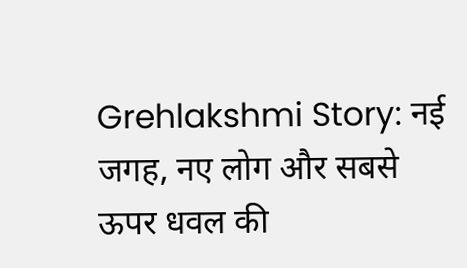Grehlakshmi Story: नई जगह, नए लोग और सबसे ऊपर धवल की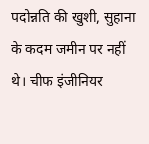पदोन्नति की खुशी, सुहाना के कदम जमीन पर नहीं थे। चीफ इंजीनियर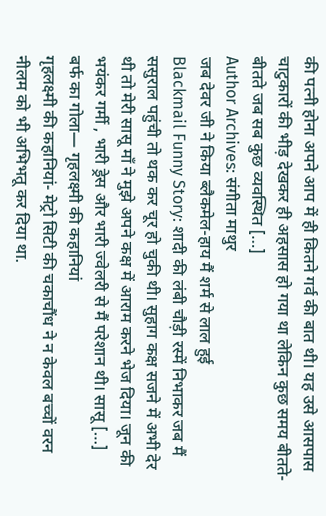की पत्नी होना अपने आप में ही कितने गर्व की बात थी। यह उसे आसपास चाटुकारों की भीड़ देखकर ही अहसास हो गया था लेकिन कुछ समय बीतते-बीतते जब सब कुछ व्यवस्थित […]
Author Archives: संगीता माथुर
जब देवर जी ने किया ब्लैकमेल-हाय मैं शर्म से लाल हुई
Blackmail Funny Story: शादी की लंबी चौड़ी रस्में निभाकर जब मैं ससुराल पहुंची तो थक कर चूर हो चुकी थी। सुहाग कक्ष सजने में अभी देर थी तो मेरी सासू माँ ने मुझे अपने कक्ष में आराम करने भेज दिया। जून की भयंकर गर्मी , भारी ड्रेस और भारी ज्वेलरी से मैं परेशान थी। सासू […]
बर्फ का गोला— गृहलक्ष्मी की कहानियां
गृहलक्ष्मी की कहानियां- मेट्रो सिटी की चकाचौंध ने न केवल बच्चों वरन नीलम को भी अभिभतू कर दिया था.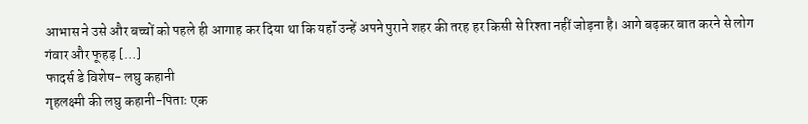आभास ने उसे और बच्चों को पहले ही आगाह कर दिया था कि यहॉं उन्हें अपने पुराने शहर की तरह हर किसी से रिश्ता नहीं जोड़ना है। आगे बढ़कर बात करने से लोग गंवार और फूहड़ […]
फादर्स डे विशेष- लघु कहानी
गृहलक्ष्मी की लघु कहानी-पिताः एक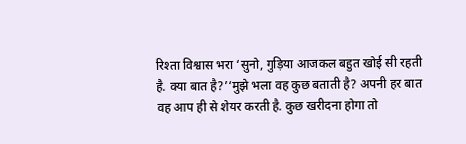रिश्ता विश्वास भरा ‘सुनो, गुड़िया आजकल बहुत खोई सी रहती है. क्या बात है?’‘मुझे भला वह कुछ बताती है? अपनी हर बात वह आप ही से शेयर करती है. कुछ खरीदना होगा तो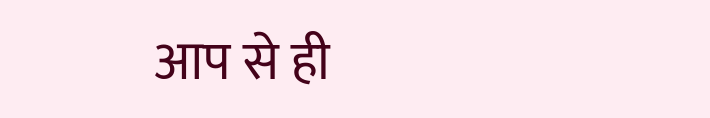आप से ही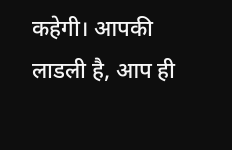कहेगी। आपकी लाडली है, आप ही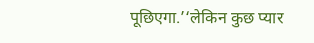पूछिएगा.’‘लेकिन कुछ प्यार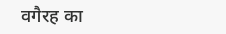वगैरह का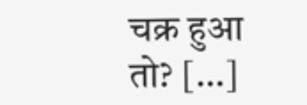चक्र हुआ तो? […]